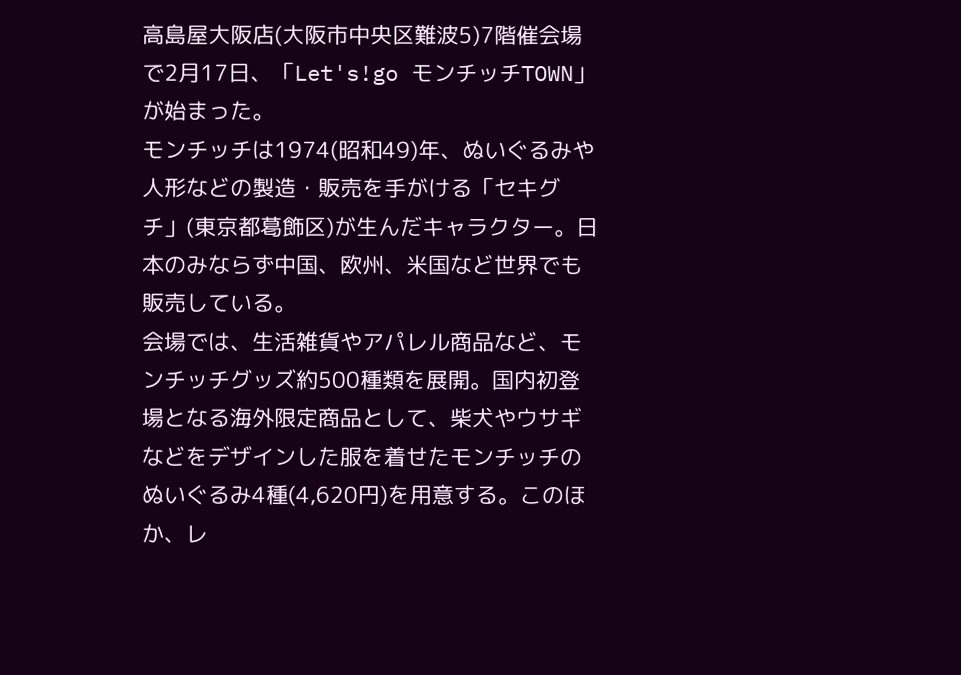高島屋大阪店(大阪市中央区難波5)7階催会場で2月17日、「Let's!go モンチッチTOWN」が始まった。
モンチッチは1974(昭和49)年、ぬいぐるみや人形などの製造・販売を手がける「セキグチ」(東京都葛飾区)が生んだキャラクター。日本のみならず中国、欧州、米国など世界でも販売している。
会場では、生活雑貨やアパレル商品など、モンチッチグッズ約500種類を展開。国内初登場となる海外限定商品として、柴犬やウサギなどをデザインした服を着せたモンチッチのぬいぐるみ4種(4,620円)を用意する。このほか、レ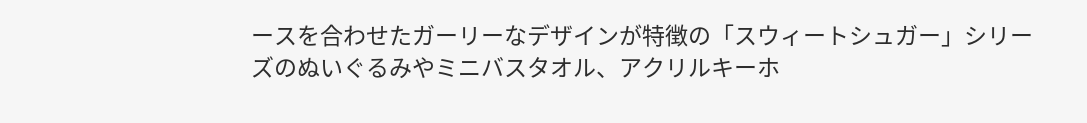ースを合わせたガーリーなデザインが特徴の「スウィートシュガー」シリーズのぬいぐるみやミニバスタオル、アクリルキーホ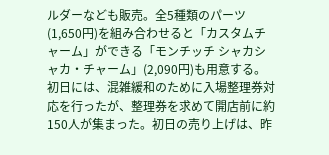ルダーなども販売。全5種類のパーツ(1,650円)を組み合わせると「カスタムチャーム」ができる「モンチッチ シャカシャカ・チャーム」(2,090円)も用意する。
初日には、混雑緩和のために入場整理券対応を行ったが、整理券を求めて開店前に約150人が集まった。初日の売り上げは、昨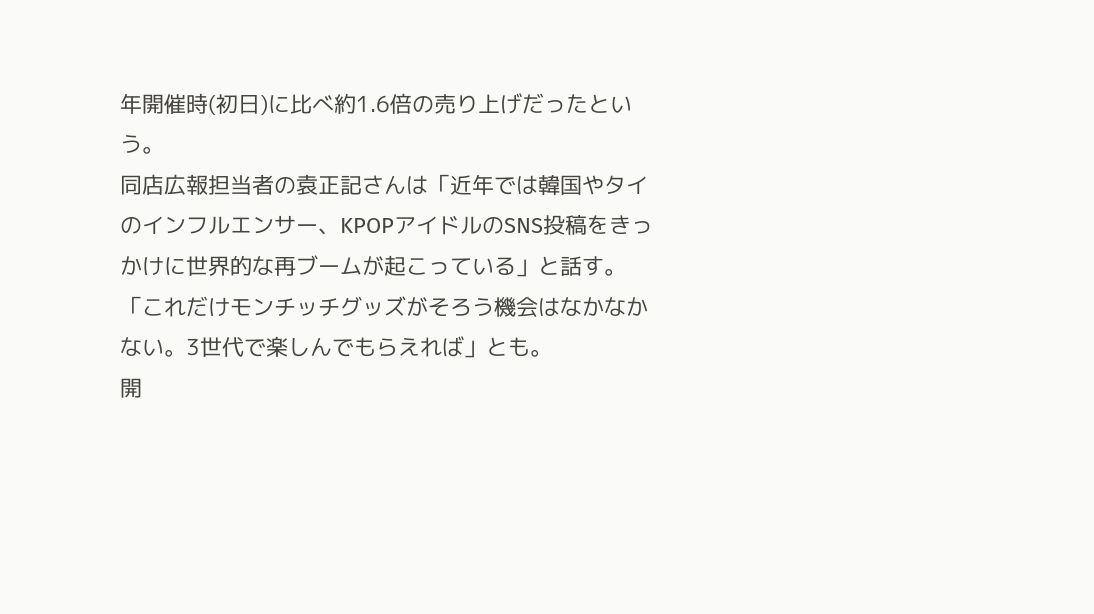年開催時(初日)に比べ約1.6倍の売り上げだったという。
同店広報担当者の袁正記さんは「近年では韓国やタイのインフルエンサー、KPOPアイドルのSNS投稿をきっかけに世界的な再ブームが起こっている」と話す。「これだけモンチッチグッズがそろう機会はなかなかない。3世代で楽しんでもらえれば」とも。
開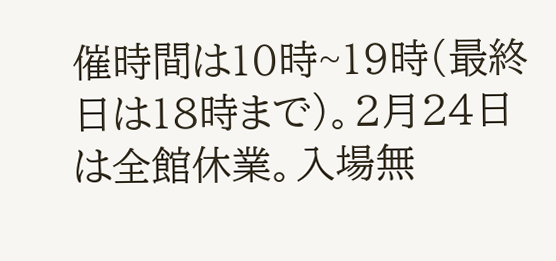催時間は10時~19時(最終日は18時まで)。2月24日は全館休業。入場無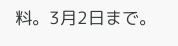料。3月2日まで。